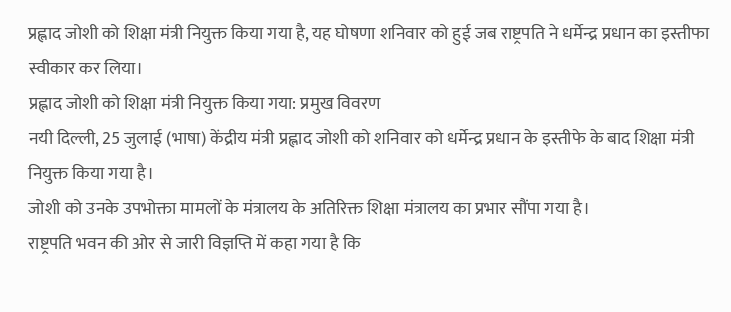प्रह्लाद जोशी को शिक्षा मंत्री नियुक्त किया गया है, यह घोषणा शनिवार को हुई जब राष्ट्रपति ने धर्मेन्द्र प्रधान का इस्तीफा स्वीकार कर लिया।
प्रह्लाद जोशी को शिक्षा मंत्री नियुक्त किया गया: प्रमुख विवरण
नयी दिल्ली, 25 जुलाई (भाषा) केंद्रीय मंत्री प्रह्लाद जोशी को शनिवार को धर्मेन्द्र प्रधान के इस्तीफे के बाद शिक्षा मंत्री नियुक्त किया गया है।
जोशी को उनके उपभोक्ता मामलों के मंत्रालय के अतिरिक्त शिक्षा मंत्रालय का प्रभार सौंपा गया है।
राष्ट्रपति भवन की ओर से जारी विज्ञप्ति में कहा गया है कि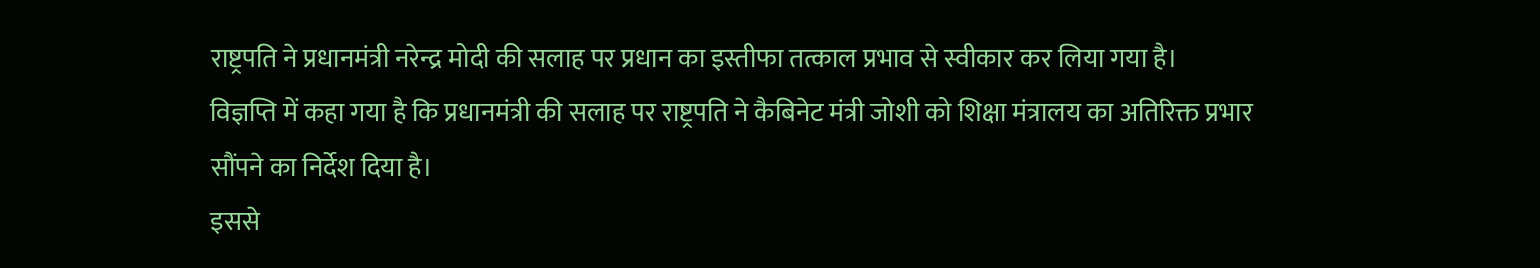राष्ट्रपति ने प्रधानमंत्री नरेन्द्र मोदी की सलाह पर प्रधान का इस्तीफा तत्काल प्रभाव से स्वीकार कर लिया गया है।
विज्ञप्ति में कहा गया है कि प्रधानमंत्री की सलाह पर राष्ट्रपति ने कैबिनेट मंत्री जोशी को शिक्षा मंत्रालय का अतिरिक्त प्रभार सौंपने का निर्देश दिया है।
इससे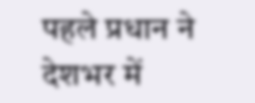पहले प्रधान ने देशभर में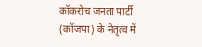कॉकरोच जनता पार्टी (कॉजपा) के नेतृत्व में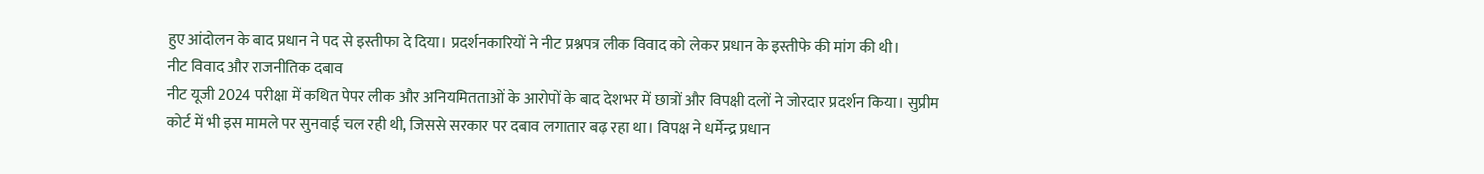हुए आंदोलन के बाद प्रधान ने पद से इस्तीफा दे दिया। प्रदर्शनकारियों ने नीट प्रश्नपत्र लीक विवाद को लेकर प्रधान के इस्तीफे की मांग की थी।
नीट विवाद और राजनीतिक दबाव
नीट यूजी 2024 परीक्षा में कथित पेपर लीक और अनियमितताओं के आरोपों के बाद देशभर में छात्रों और विपक्षी दलों ने जोरदार प्रदर्शन किया। सुप्रीम कोर्ट में भी इस मामले पर सुनवाई चल रही थी, जिससे सरकार पर दबाव लगातार बढ़ रहा था। विपक्ष ने धर्मेन्द्र प्रधान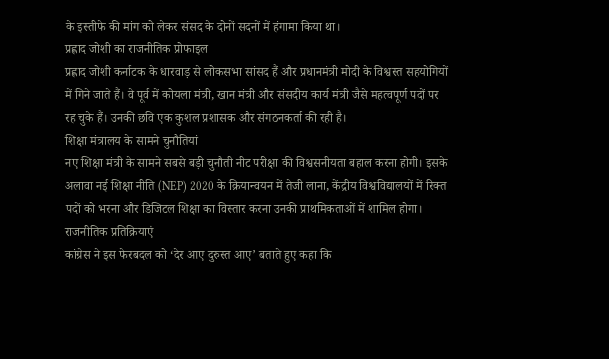के इस्तीफे की मांग को लेकर संसद के दोनों सदनों में हंगामा किया था।
प्रह्लाद जोशी का राजनीतिक प्रोफाइल
प्रह्लाद जोशी कर्नाटक के धारवाड़ से लोकसभा सांसद हैं और प्रधानमंत्री मोदी के विश्वस्त सहयोगियों में गिने जाते हैं। वे पूर्व में कोयला मंत्री, खान मंत्री और संसदीय कार्य मंत्री जैसे महत्वपूर्ण पदों पर रह चुके हैं। उनकी छवि एक कुशल प्रशासक और संगठनकर्ता की रही है।
शिक्षा मंत्रालय के सामने चुनौतियां
नए शिक्षा मंत्री के सामने सबसे बड़ी चुनौती नीट परीक्षा की विश्वसनीयता बहाल करना होगी। इसके अलावा नई शिक्षा नीति (NEP) 2020 के क्रियान्वयन में तेजी लाना, केंद्रीय विश्वविद्यालयों में रिक्त पदों को भरना और डिजिटल शिक्षा का विस्तार करना उनकी प्राथमिकताओं में शामिल होगा।
राजनीतिक प्रतिक्रियाएं
कांग्रेस ने इस फेरबदल को ‘देर आए दुरुस्त आए’ बताते हुए कहा कि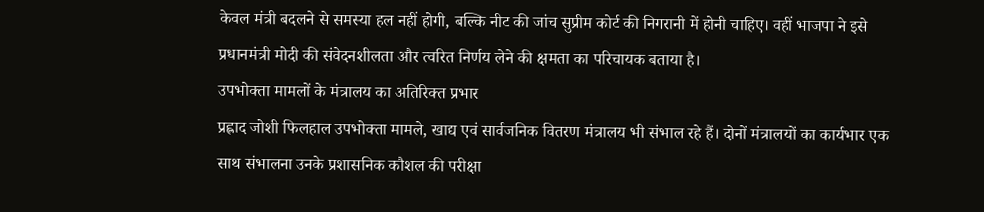केवल मंत्री बदलने से समस्या हल नहीं होगी, बल्कि नीट की जांच सुप्रीम कोर्ट की निगरानी में होनी चाहिए। वहीं भाजपा ने इसे प्रधानमंत्री मोदी की संवेदनशीलता और त्वरित निर्णय लेने की क्षमता का परिचायक बताया है।
उपभोक्ता मामलों के मंत्रालय का अतिरिक्त प्रभार
प्रह्लाद जोशी फिलहाल उपभोक्ता मामले, खाद्य एवं सार्वजनिक वितरण मंत्रालय भी संभाल रहे हैं। दोनों मंत्रालयों का कार्यभार एक साथ संभालना उनके प्रशासनिक कौशल की परीक्षा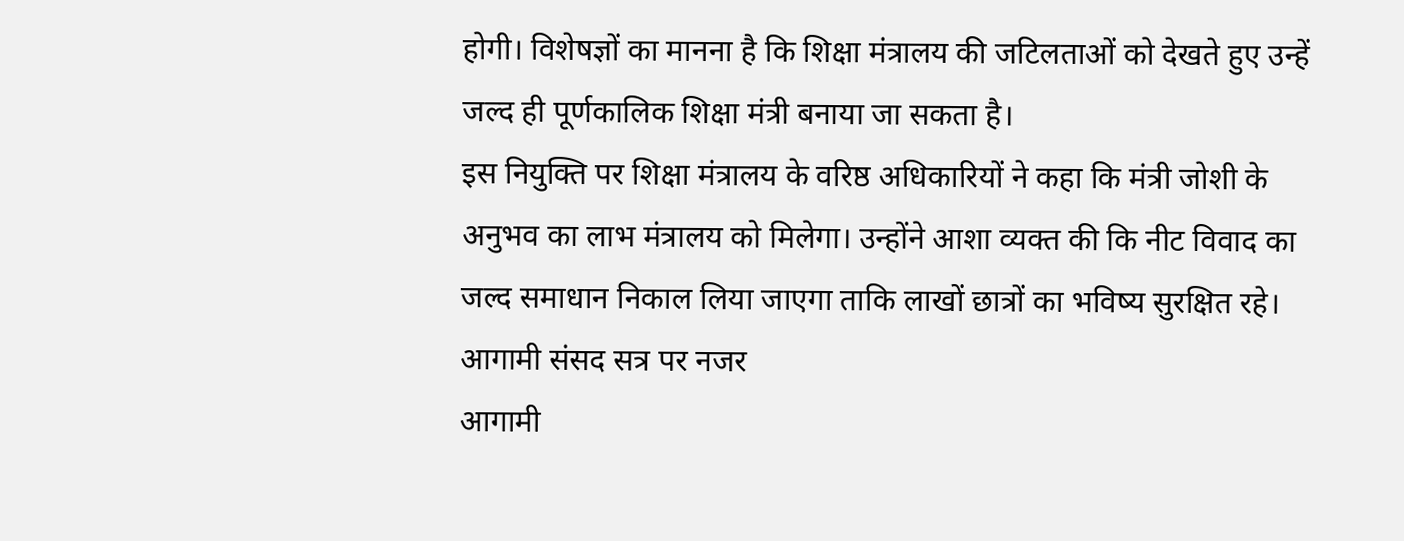होगी। विशेषज्ञों का मानना है कि शिक्षा मंत्रालय की जटिलताओं को देखते हुए उन्हें जल्द ही पूर्णकालिक शिक्षा मंत्री बनाया जा सकता है।
इस नियुक्ति पर शिक्षा मंत्रालय के वरिष्ठ अधिकारियों ने कहा कि मंत्री जोशी के अनुभव का लाभ मंत्रालय को मिलेगा। उन्होंने आशा व्यक्त की कि नीट विवाद का जल्द समाधान निकाल लिया जाएगा ताकि लाखों छात्रों का भविष्य सुरक्षित रहे।
आगामी संसद सत्र पर नजर
आगामी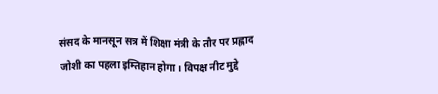संसद के मानसून सत्र में शिक्षा मंत्री के तौर पर प्रह्लाद जोशी का पहला इम्तिहान होगा। विपक्ष नीट मुद्दे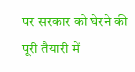पर सरकार को घेरने की पूरी तैयारी में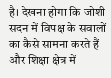है। देखना होगा कि जोशी सदन में विपक्ष के सवालों का कैसे सामना करते हैं और शिक्षा क्षेत्र में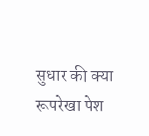सुधार की क्या रूपरेखा पेश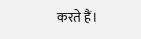करते हैं।